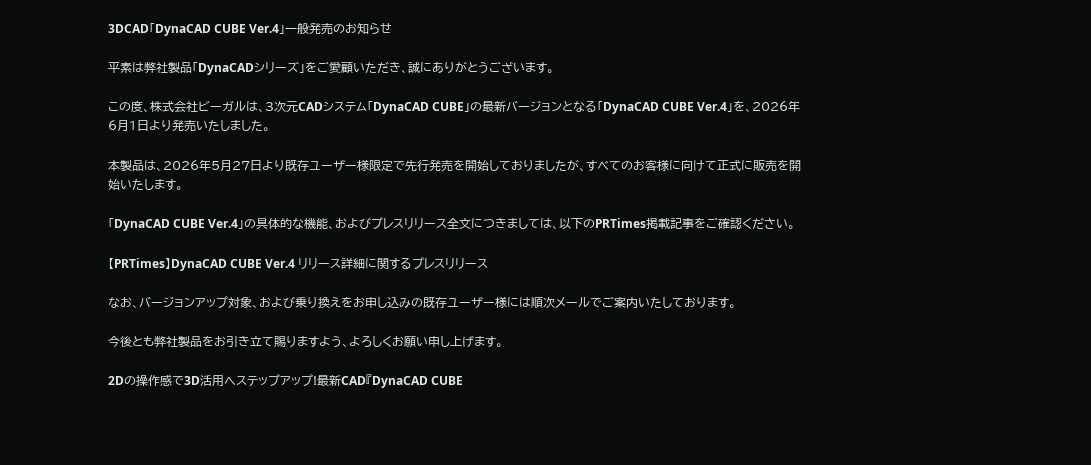3DCAD「DynaCAD CUBE Ver.4」一般発売のお知らせ

平素は弊社製品「DynaCADシリーズ」をご愛顧いただき、誠にありがとうございます。

この度、株式会社ビーガルは、3次元CADシステム「DynaCAD CUBE」の最新バージョンとなる「DynaCAD CUBE Ver.4」を、2026年6月1日より発売いたしました。

本製品は、2026年5月27日より既存ユーザー様限定で先行発売を開始しておりましたが、すべてのお客様に向けて正式に販売を開始いたします。

「DynaCAD CUBE Ver.4」の具体的な機能、およびプレスリリース全文につきましては、以下のPRTimes掲載記事をご確認ください。

【PRTimes】DynaCAD CUBE Ver.4 リリース詳細に関するプレスリリース

なお、バージョンアップ対象、および乗り換えをお申し込みの既存ユーザー様には順次メールでご案内いたしております。

今後とも弊社製品をお引き立て賜りますよう、よろしくお願い申し上げます。

2Dの操作感で3D活用へステップアップ!最新CAD『DynaCAD CUBE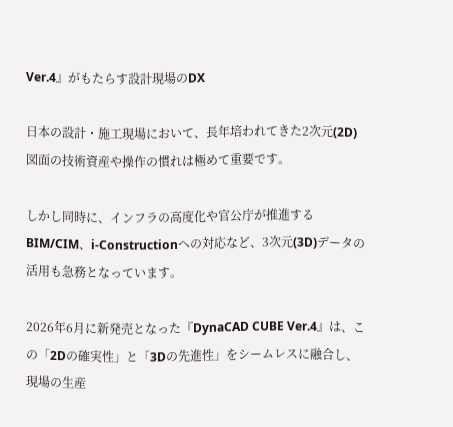Ver.4』がもたらす設計現場のDX

日本の設計・施工現場において、長年培われてきた2次元(2D)図面の技術資産や操作の慣れは極めて重要です。

しかし同時に、インフラの高度化や官公庁が推進するBIM/CIM、i-Constructionへの対応など、3次元(3D)データの活用も急務となっています。

2026年6月に新発売となった『DynaCAD CUBE Ver.4』は、この「2Dの確実性」と「3Dの先進性」をシームレスに融合し、現場の生産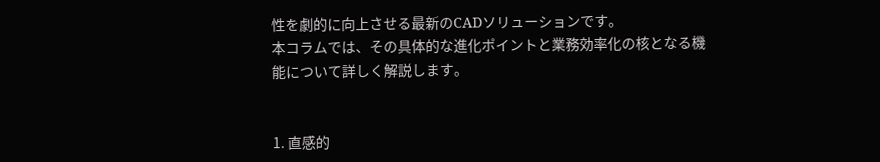性を劇的に向上させる最新のCADソリューションです。
本コラムでは、その具体的な進化ポイントと業務効率化の核となる機能について詳しく解説します。


1. 直感的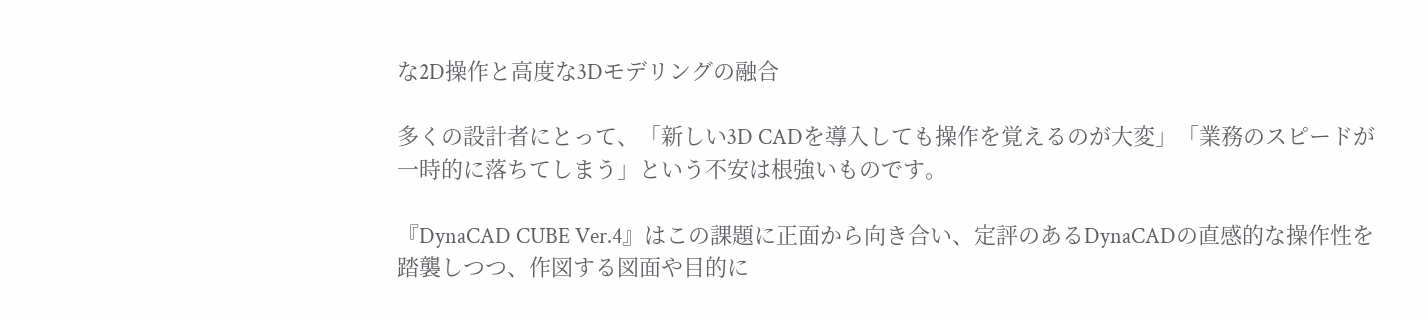な2D操作と高度な3Dモデリングの融合

多くの設計者にとって、「新しい3D CADを導入しても操作を覚えるのが大変」「業務のスピードが一時的に落ちてしまう」という不安は根強いものです。

『DynaCAD CUBE Ver.4』はこの課題に正面から向き合い、定評のあるDynaCADの直感的な操作性を踏襲しつつ、作図する図面や目的に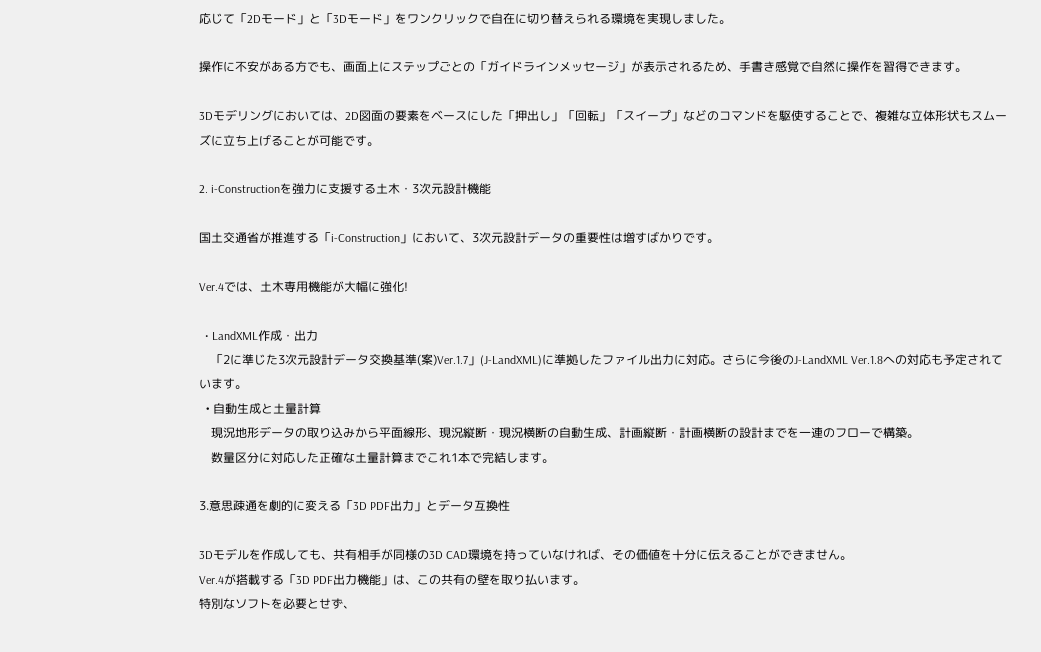応じて「2Dモード」と「3Dモード」をワンクリックで自在に切り替えられる環境を実現しました。

操作に不安がある方でも、画面上にステップごとの「ガイドラインメッセージ」が表示されるため、手書き感覚で自然に操作を習得できます。

3Dモデリングにおいては、2D図面の要素をベースにした「押出し」「回転」「スイープ」などのコマンドを駆使することで、複雑な立体形状もスムーズに立ち上げることが可能です。

2. i-Constructionを強力に支援する土木・3次元設計機能

国土交通省が推進する「i-Construction」において、3次元設計データの重要性は増すばかりです。

Ver.4では、土木専用機能が大幅に強化!

  • LandXML作成・出力
    「2に準じた3次元設計データ交換基準(案)Ver.1.7」(J-LandXML)に準拠したファイル出力に対応。さらに今後のJ-LandXML Ver.1.8への対応も予定されています。
  • 自動生成と土量計算
    現況地形データの取り込みから平面線形、現況縦断・現況横断の自動生成、計画縦断・計画横断の設計までを一連のフローで構築。
    数量区分に対応した正確な土量計算までこれ1本で完結します。

3.意思疎通を劇的に変える「3D PDF出力」とデータ互換性

3Dモデルを作成しても、共有相手が同様の3D CAD環境を持っていなければ、その価値を十分に伝えることができません。
Ver.4が搭載する「3D PDF出力機能」は、この共有の壁を取り払います。
特別なソフトを必要とせず、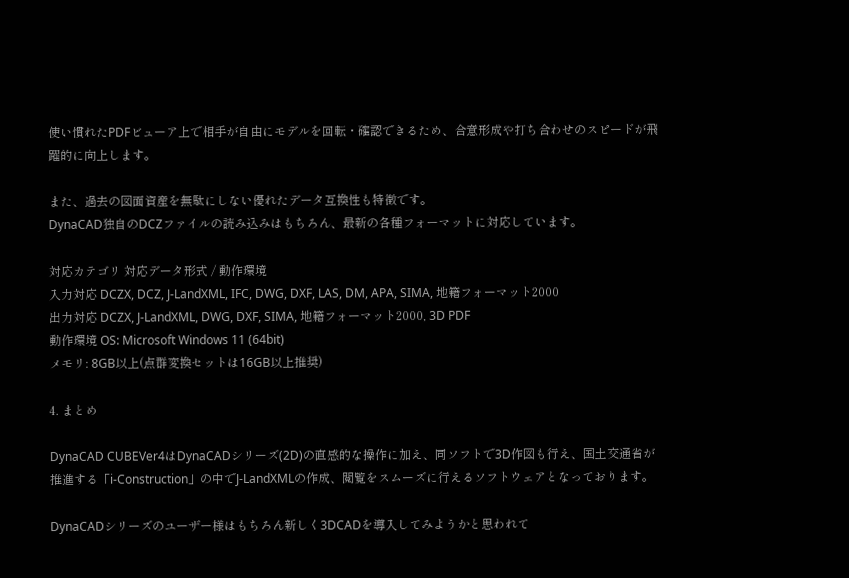使い慣れたPDFビューア上で相手が自由にモデルを回転・確認できるため、合意形成や打ち合わせのスピードが飛躍的に向上します。

また、過去の図面資産を無駄にしない優れたデータ互換性も特徴です。
DynaCAD独自のDCZファイルの読み込みはもちろん、最新の各種フォーマットに対応しています。

対応カテゴリ 対応データ形式 / 動作環境
入力対応 DCZX, DCZ, J-LandXML, IFC, DWG, DXF, LAS, DM, APA, SIMA, 地籍フォーマット2000
出力対応 DCZX, J-LandXML, DWG, DXF, SIMA, 地籍フォーマット2000, 3D PDF
動作環境 OS: Microsoft Windows 11 (64bit)
メモリ: 8GB以上(点群変換セットは16GB以上推奨)

4. まとめ

DynaCAD CUBEVer4はDynaCADシリーズ(2D)の直感的な操作に加え、同ソフトで3D作図も行え、国土交通省が推進する「i-Construction」の中でJ-LandXMLの作成、閲覧をスムーズに行えるソフトウェアとなっております。

DynaCADシリーズのユーザー様はもちろん新しく3DCADを導入してみようかと思われて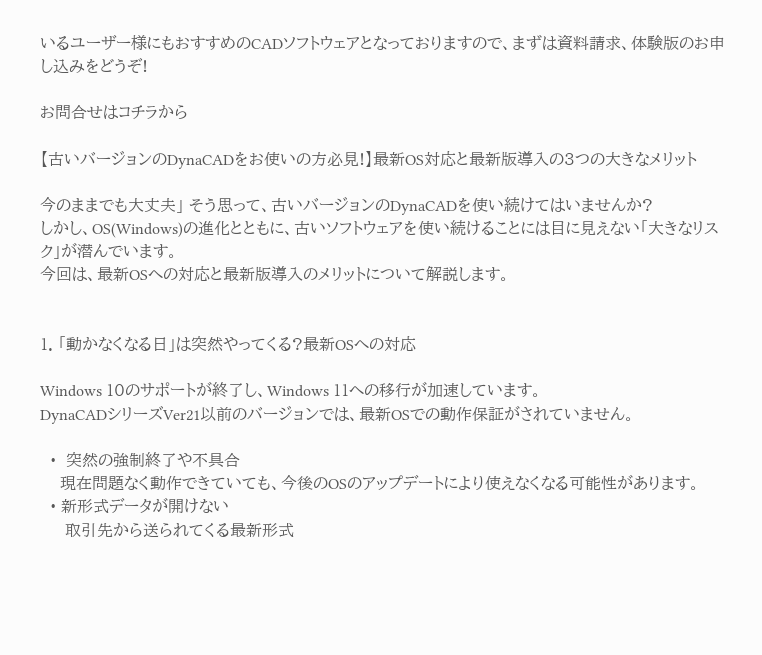いるユーザー様にもおすすめのCADソフトウェアとなっておりますので、まずは資料請求、体験版のお申し込みをどうぞ!

お問合せはコチラから

【古いバージョンのDynaCADをお使いの方必見!】最新OS対応と最新版導入の3つの大きなメリット

今のままでも大丈夫」 そう思って、古いバージョンのDynaCADを使い続けてはいませんか?
しかし、OS(Windows)の進化とともに、古いソフトウェアを使い続けることには目に見えない「大きなリスク」が潜んでいます。
今回は、最新OSへの対応と最新版導入のメリットについて解説します。


1. 「動かなくなる日」は突然やってくる?最新OSへの対応

Windows 10のサポートが終了し、Windows 11への移行が加速しています。
DynaCADシリーズVer21以前のバージョンでは、最新OSでの動作保証がされていません。

  •  突然の強制終了や不具合
    現在問題なく動作できていても、今後のOSのアップデートにより使えなくなる可能性があります。
  • 新形式データが開けない
     取引先から送られてくる最新形式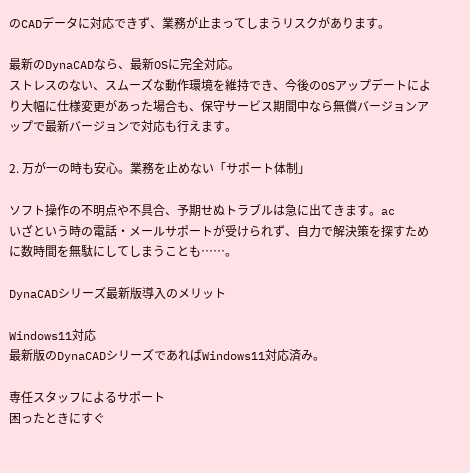のCADデータに対応できず、業務が止まってしまうリスクがあります。

最新のDynaCADなら、最新OSに完全対応。
ストレスのない、スムーズな動作環境を維持でき、今後のOSアップデートにより大幅に仕様変更があった場合も、保守サービス期間中なら無償バージョンアップで最新バージョンで対応も行えます。

2. 万が一の時も安心。業務を止めない「サポート体制」

ソフト操作の不明点や不具合、予期せぬトラブルは急に出てきます。ac
いざという時の電話・メールサポートが受けられず、自力で解決策を探すために数時間を無駄にしてしまうことも……。

DynaCADシリーズ最新版導入のメリット

Windows11対応
最新版のDynaCADシリーズであればWindows11対応済み。

専任スタッフによるサポート
困ったときにすぐ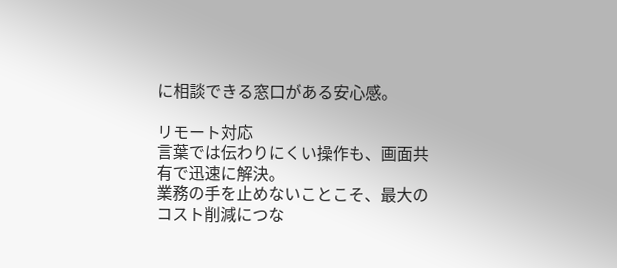に相談できる窓口がある安心感。

リモート対応
言葉では伝わりにくい操作も、画面共有で迅速に解決。
業務の手を止めないことこそ、最大のコスト削減につな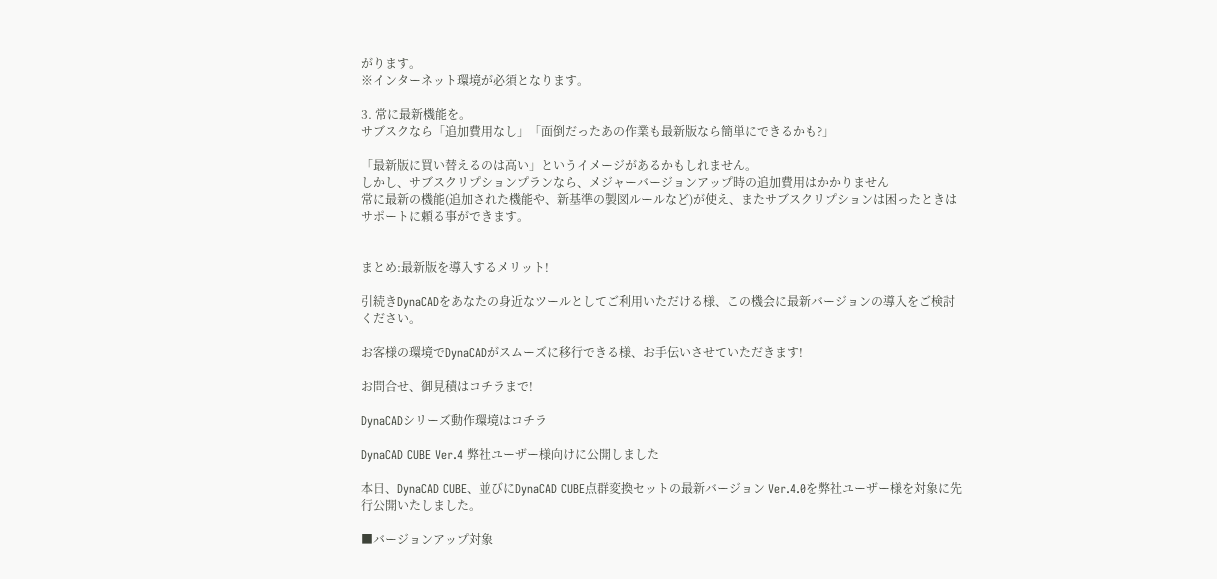がります。
※インターネット環境が必須となります。

3. 常に最新機能を。
サブスクなら「追加費用なし」「面倒だったあの作業も最新版なら簡単にできるかも?」

「最新版に買い替えるのは高い」というイメージがあるかもしれません。
しかし、サブスクリプションプランなら、メジャーバージョンアップ時の追加費用はかかりません
常に最新の機能(追加された機能や、新基準の製図ルールなど)が使え、またサブスクリプションは困ったときはサポートに頼る事ができます。


まとめ:最新版を導入するメリット!

引続きDynaCADをあなたの身近なツールとしてご利用いただける様、この機会に最新バージョンの導入をご検討ください。

お客様の環境でDynaCADがスムーズに移行できる様、お手伝いさせていただきます!

お問合せ、御見積はコチラまで!

DynaCADシリーズ動作環境はコチラ

DynaCAD CUBE Ver.4 弊社ユーザー様向けに公開しました

本日、DynaCAD CUBE、並びにDynaCAD CUBE点群変換セットの最新バージョン Ver.4.0を弊社ユーザー様を対象に先行公開いたしました。

■バージョンアップ対象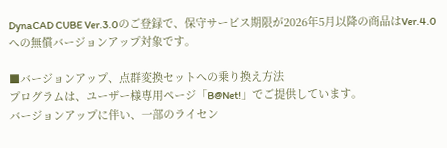DynaCAD CUBE Ver.3.0のご登録で、保守サービス期限が2026年5月以降の商品はVer.4.0への無償バージョンアップ対象です。

■バージョンアップ、点群変換セットへの乗り換え方法
プログラムは、ユーザー様専用ページ「B@Net!」でご提供しています。
バージョンアップに伴い、一部のライセン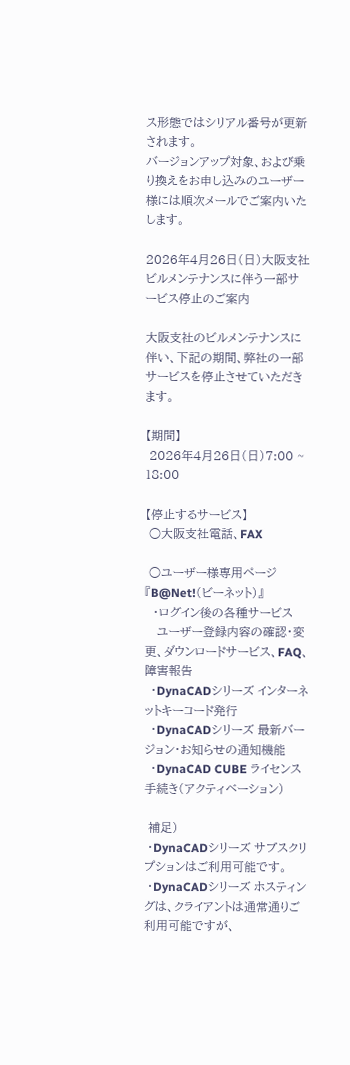ス形態ではシリアル番号が更新されます。
バージョンアップ対象、および乗り換えをお申し込みのユーザー様には順次メールでご案内いたします。

2026年4月26日(日)大阪支社ビルメンテナンスに伴う一部サービス停止のご案内

大阪支社のビルメンテナンスに伴い、下記の期間、弊社の一部サービスを停止させていただきます。

【期間】
 2026年4月26日(日)7:00 ~ 18:00

【停止するサービス】
 ○大阪支社電話、FAX

 ○ユーザー様専用ページ『B@Net!(ビーネット)』
  ・ログイン後の各種サービス
   ユーザー登録内容の確認・変更、ダウンロードサービス、FAQ、障害報告
  ・DynaCADシリーズ インターネットキーコード発行
  ・DynaCADシリーズ 最新バージョン・お知らせの通知機能
  ・DynaCAD CUBE ライセンス手続き(アクティベーション)

 補足)
 ・DynaCADシリーズ サブスクリプションはご利用可能です。
 ・DynaCADシリーズ ホスティングは、クライアントは通常通りご利用可能ですが、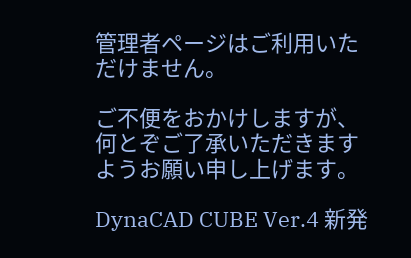管理者ページはご利用いただけません。

ご不便をおかけしますが、何とぞご了承いただきますようお願い申し上げます。

DynaCAD CUBE Ver.4 新発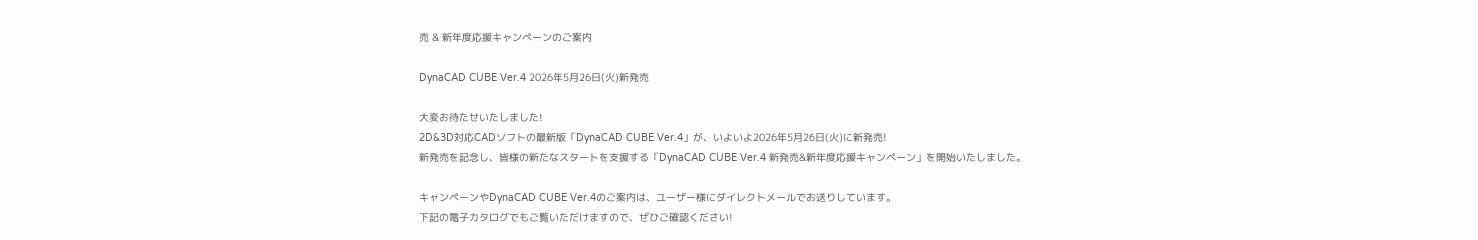売 & 新年度応援キャンペーンのご案内

DynaCAD CUBE Ver.4 2026年5月26日(火)新発売

大変お待たせいたしました!
2D&3D対応CADソフトの最新版「DynaCAD CUBE Ver.4」が、いよいよ2026年5月26日(火)に新発売!
新発売を記念し、皆様の新たなスタートを支援する「DynaCAD CUBE Ver.4 新発売&新年度応援キャンペーン」を開始いたしました。

キャンペーンやDynaCAD CUBE Ver.4のご案内は、ユーザー様にダイレクトメールでお送りしています。
下記の電子カタログでもご覧いただけますので、ぜひご確認ください!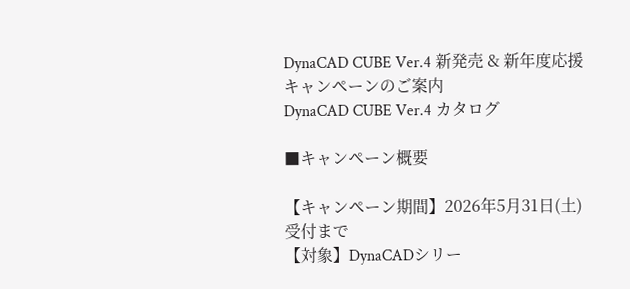DynaCAD CUBE Ver.4 新発売 & 新年度応援キャンペーンのご案内
DynaCAD CUBE Ver.4 カタログ

■キャンペーン概要

【キャンペーン期間】2026年5月31日(土)受付まで
【対象】DynaCADシリー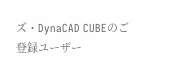ズ・DynaCAD CUBEのご登録ユーザー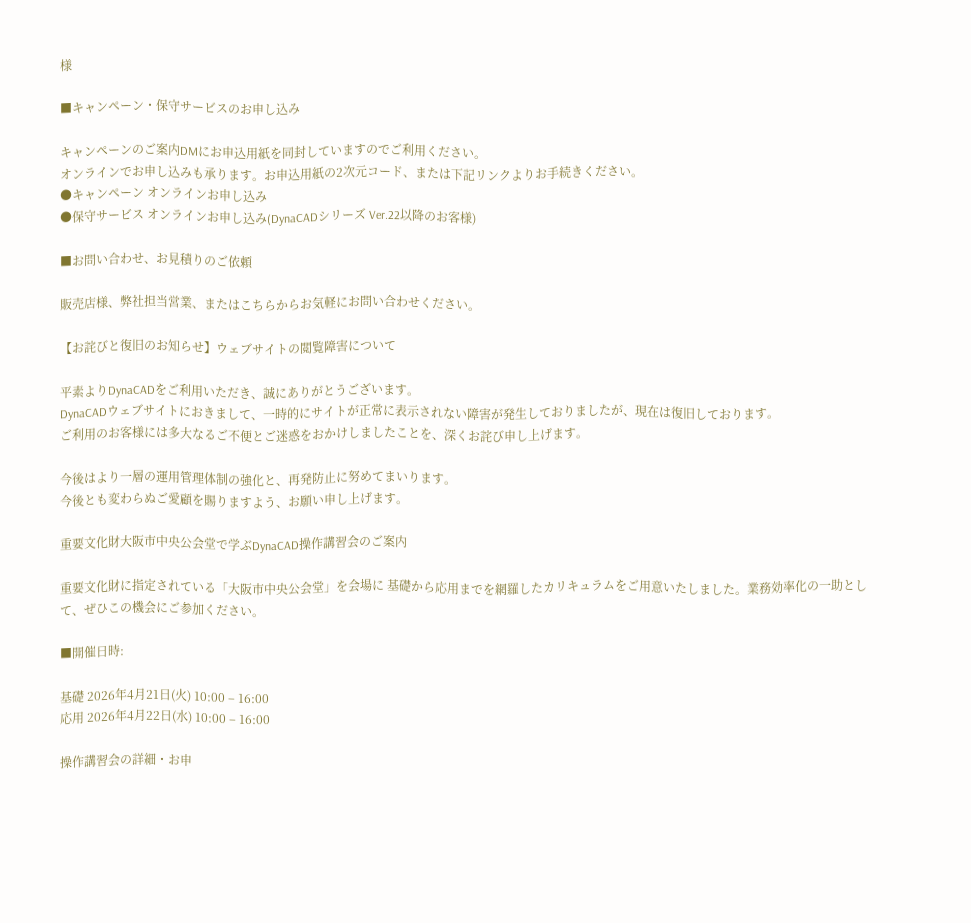様

■キャンペーン・保守サービスのお申し込み

キャンペーンのご案内DMにお申込用紙を同封していますのでご利用ください。
オンラインでお申し込みも承ります。お申込用紙の2次元コード、または下記リンクよりお手続きください。
●キャンペーン オンラインお申し込み
●保守サービス オンラインお申し込み(DynaCADシリーズ Ver.22以降のお客様)

■お問い合わせ、お見積りのご依頼

販売店様、弊社担当営業、またはこちらからお気軽にお問い合わせください。

【お詫びと復旧のお知らせ】ウェブサイトの閲覧障害について

平素よりDynaCADをご利用いただき、誠にありがとうございます。
DynaCADウェブサイトにおきまして、一時的にサイトが正常に表示されない障害が発生しておりましたが、現在は復旧しております。
ご利用のお客様には多大なるご不便とご迷惑をおかけしましたことを、深くお詫び申し上げます。

今後はより一層の運用管理体制の強化と、再発防止に努めてまいります。
今後とも変わらぬご愛顧を賜りますよう、お願い申し上げます。

重要文化財大阪市中央公会堂で学ぶDynaCAD操作講習会のご案内

重要文化財に指定されている「大阪市中央公会堂」を会場に 基礎から応用までを網羅したカリキュラムをご用意いたしました。業務効率化の一助として、ぜひこの機会にご参加ください。

■開催日時:

基礎 2026年4月21日(火) 10:00 – 16:00
応用 2026年4月22日(水) 10:00 – 16:00

操作講習会の詳細・お申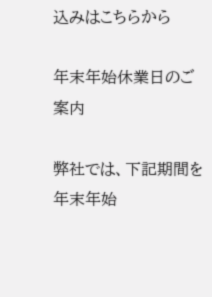込みはこちらから

年末年始休業日のご案内

弊社では、下記期間を年末年始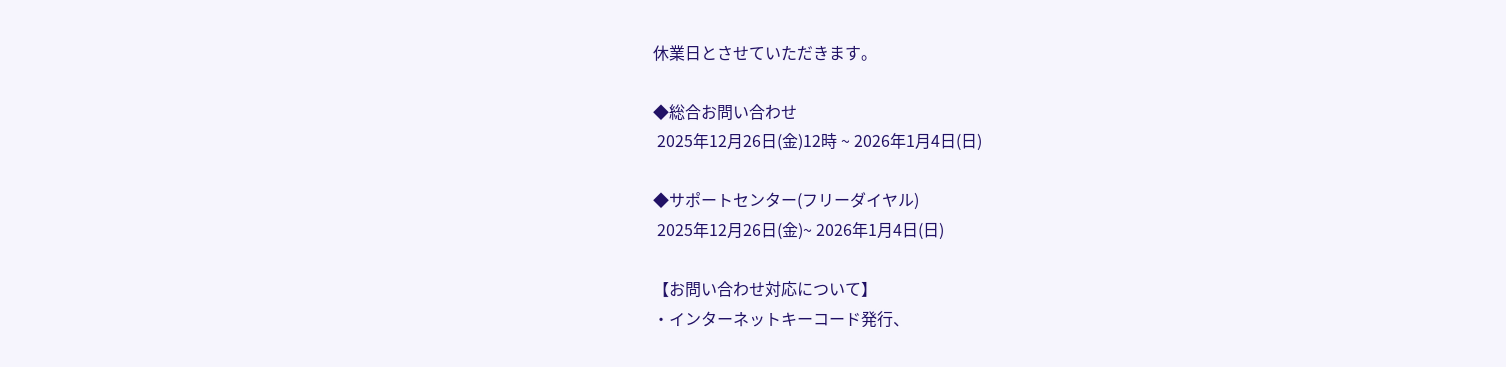休業日とさせていただきます。

◆総合お問い合わせ
 2025年12月26日(金)12時 ~ 2026年1月4日(日)

◆サポートセンター(フリーダイヤル)
 2025年12月26日(金)~ 2026年1月4日(日)

【お問い合わせ対応について】
・インターネットキーコード発行、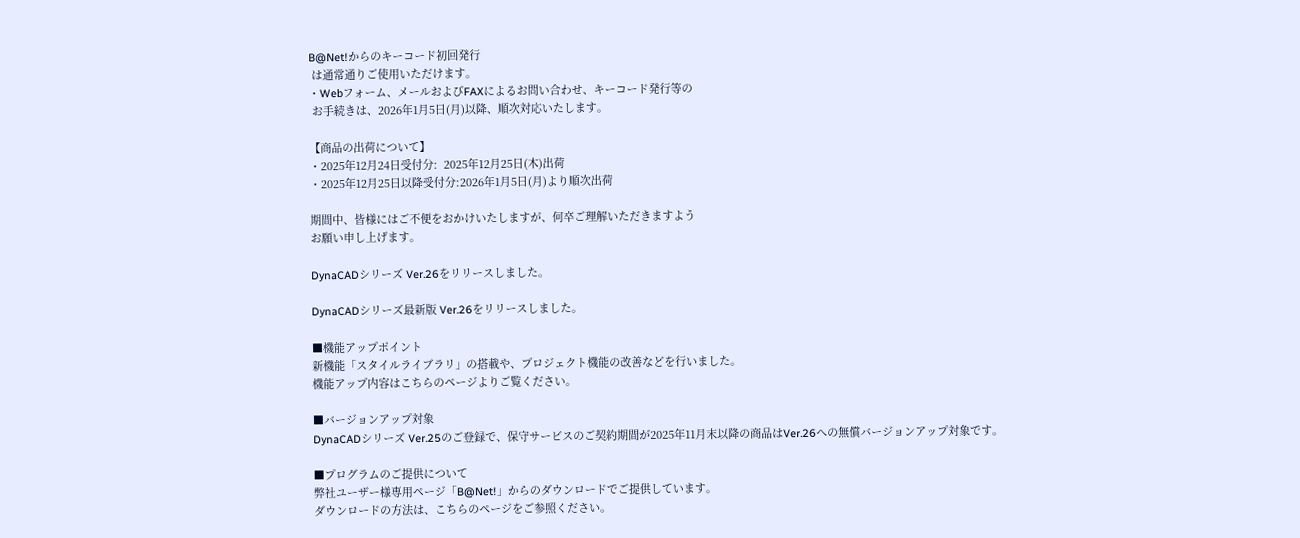B@Net!からのキーコード初回発行
 は通常通りご使用いただけます。
・Webフォーム、メールおよびFAXによるお問い合わせ、キーコード発行等の
 お手続きは、2026年1月5日(月)以降、順次対応いたします。

【商品の出荷について】
・2025年12月24日受付分:  2025年12月25日(木)出荷
・2025年12月25日以降受付分:2026年1月5日(月)より順次出荷

期間中、皆様にはご不便をおかけいたしますが、何卒ご理解いただきますよう
お願い申し上げます。

DynaCADシリーズ Ver.26をリリースしました。

DynaCADシリーズ最新版 Ver.26をリリースしました。

■機能アップポイント
新機能「スタイルライブラリ」の搭載や、プロジェクト機能の改善などを行いました。
機能アップ内容はこちらのページよりご覧ください。

■バージョンアップ対象
DynaCADシリーズ Ver.25のご登録で、保守サービスのご契約期間が2025年11月末以降の商品はVer.26への無償バージョンアップ対象です。

■プログラムのご提供について
弊社ユーザー様専用ページ「B@Net!」からのダウンロードでご提供しています。
ダウンロードの方法は、こちらのページをご参照ください。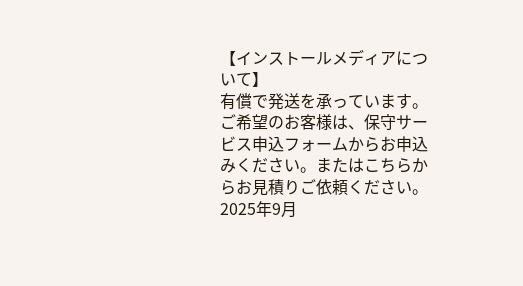【インストールメディアについて】
有償で発送を承っています。ご希望のお客様は、保守サービス申込フォームからお申込みください。またはこちらからお見積りご依頼ください。
2025年9月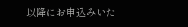以降にお申込みいた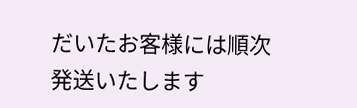だいたお客様には順次発送いたします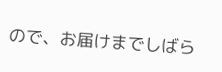ので、お届けまでしばら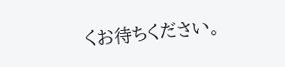くお待ちください。